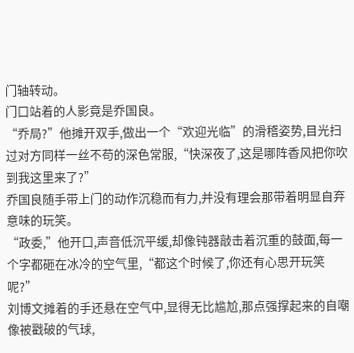门轴转动。
门口站着的人影竟是乔国良。
“乔局?”他摊开双手,做出一个“欢迎光临”的滑稽姿势,目光扫过对方同样一丝不苟的深色常服,“快深夜了,这是哪阵香风把你吹到我这里来了?”
乔国良随手带上门的动作沉稳而有力,并没有理会那带着明显自弃意味的玩笑。
“政委,”他开口,声音低沉平缓,却像钝器敲击着沉重的鼓面,每一个字都砸在冰冷的空气里,“都这个时候了,你还有心思开玩笑呢?”
刘博文摊着的手还悬在空气中,显得无比尴尬,那点强撑起来的自嘲像被戳破的气球,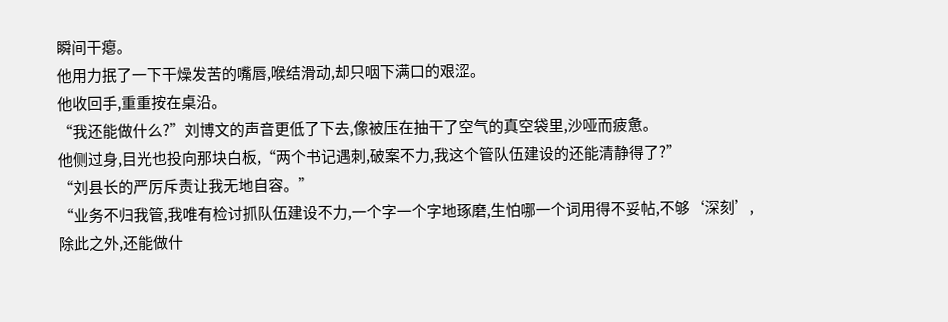瞬间干瘪。
他用力抿了一下干燥发苦的嘴唇,喉结滑动,却只咽下满口的艰涩。
他收回手,重重按在桌沿。
“我还能做什么?”刘博文的声音更低了下去,像被压在抽干了空气的真空袋里,沙哑而疲惫。
他侧过身,目光也投向那块白板,“两个书记遇刺,破案不力,我这个管队伍建设的还能清静得了?”
“刘县长的严厉斥责让我无地自容。”
“业务不归我管,我唯有检讨抓队伍建设不力,一个字一个字地琢磨,生怕哪一个词用得不妥帖,不够‘深刻’,除此之外,还能做什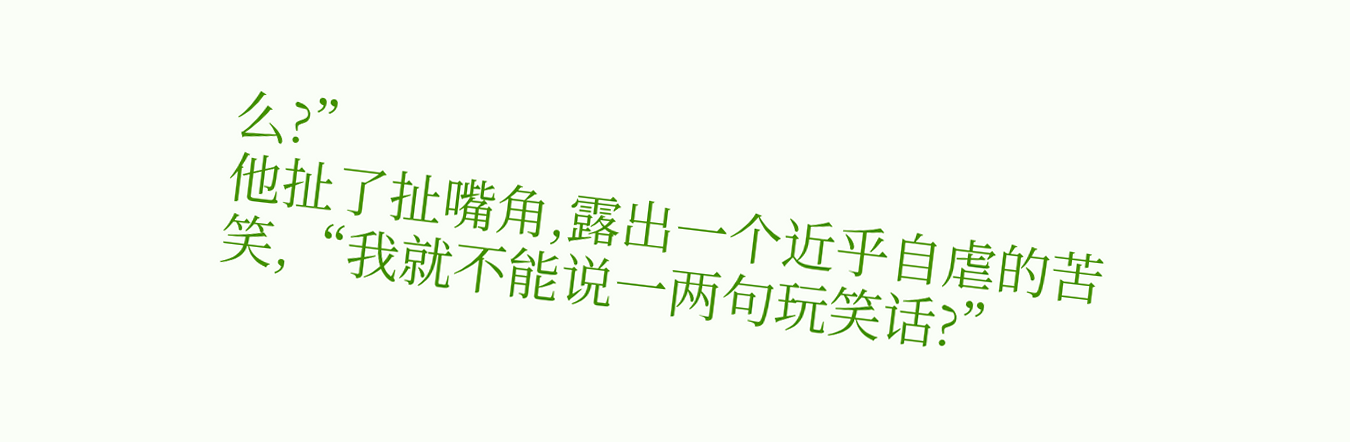么?”
他扯了扯嘴角,露出一个近乎自虐的苦笑,“我就不能说一两句玩笑话?”